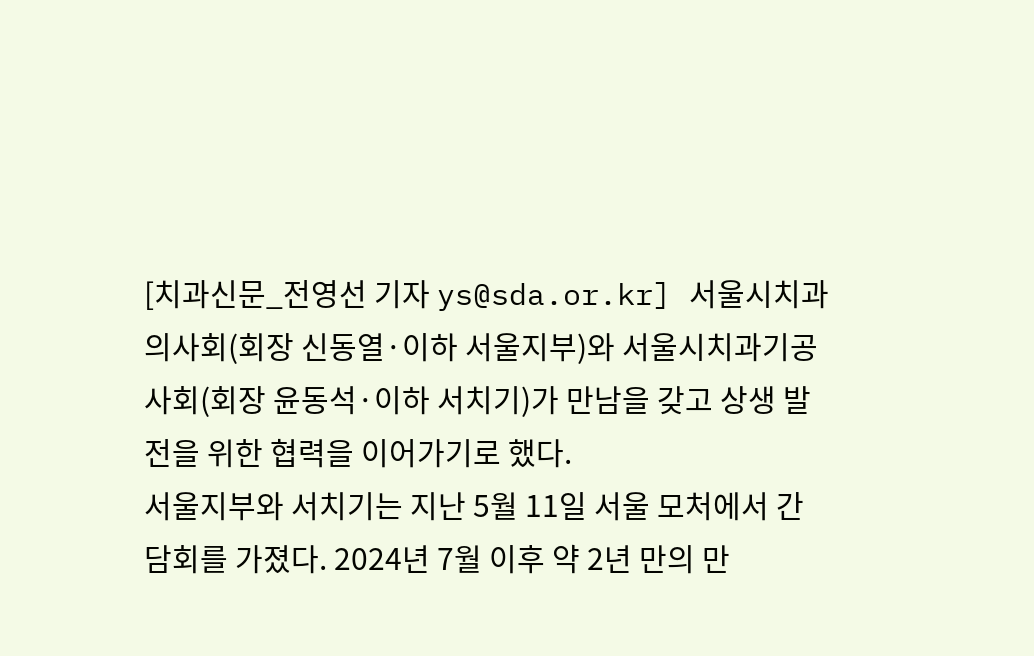[치과신문_전영선 기자 ys@sda.or.kr] 서울시치과의사회(회장 신동열·이하 서울지부)와 서울시치과기공사회(회장 윤동석·이하 서치기)가 만남을 갖고 상생 발전을 위한 협력을 이어가기로 했다.
서울지부와 서치기는 지난 5월 11일 서울 모처에서 간담회를 가졌다. 2024년 7월 이후 약 2년 만의 만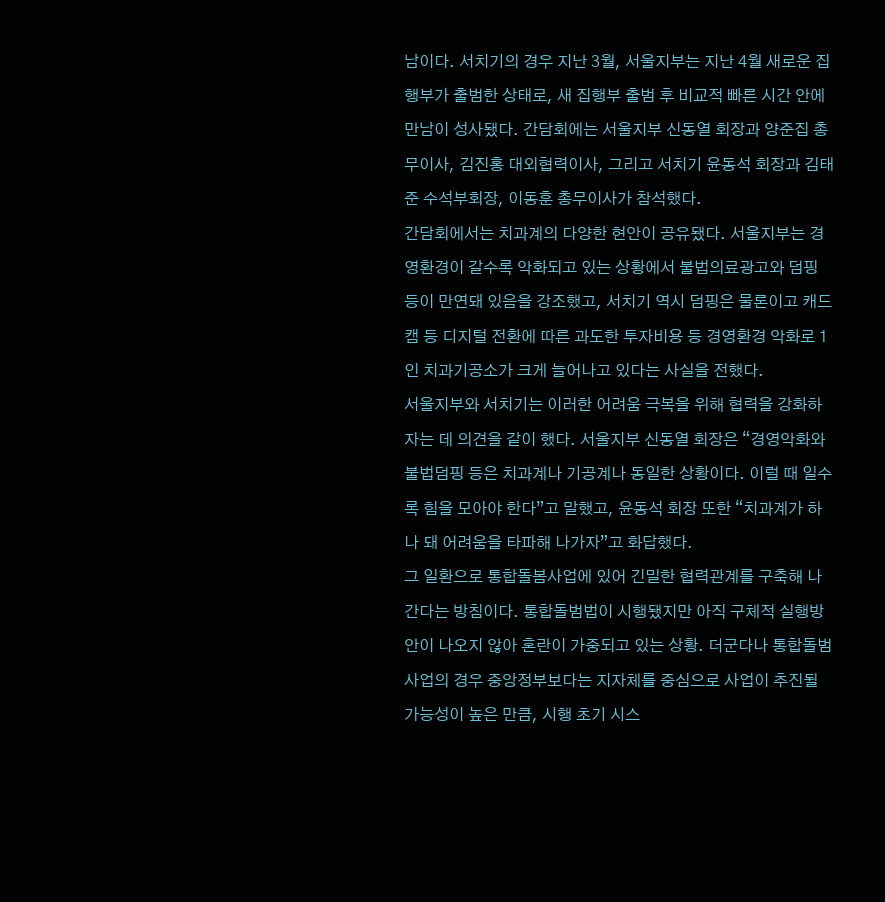남이다. 서치기의 경우 지난 3월, 서울지부는 지난 4월 새로운 집행부가 출범한 상태로, 새 집행부 출범 후 비교적 빠른 시간 안에 만남이 성사됐다. 간담회에는 서울지부 신동열 회장과 양준집 총무이사, 김진홍 대외협력이사, 그리고 서치기 윤동석 회장과 김태준 수석부회장, 이동훈 총무이사가 참석했다.
간담회에서는 치과계의 다양한 현안이 공유됐다. 서울지부는 경영환경이 갈수록 악화되고 있는 상황에서 불법의료광고와 덤핑 등이 만연돼 있음을 강조했고, 서치기 역시 덤핑은 물론이고 캐드캠 등 디지털 전환에 따른 과도한 투자비용 등 경영환경 악화로 1인 치과기공소가 크게 늘어나고 있다는 사실을 전했다.
서울지부와 서치기는 이러한 어려움 극복을 위해 협력을 강화하자는 데 의견을 같이 했다. 서울지부 신동열 회장은 “경영악화와 불법덤핑 등은 치과계나 기공계나 동일한 상황이다. 이럴 때 일수록 힘을 모아야 한다”고 말했고, 윤동석 회장 또한 “치과계가 하나 돼 어려움을 타파해 나가자”고 화답했다.
그 일환으로 통합돌봄사업에 있어 긴밀한 협력관계를 구축해 나간다는 방침이다. 통합돌범법이 시행됐지만 아직 구체적 실행방안이 나오지 않아 혼란이 가중되고 있는 상황. 더군다나 통합돌범사업의 경우 중앙정부보다는 지자체를 중심으로 사업이 추진될 가능성이 높은 만큼, 시행 초기 시스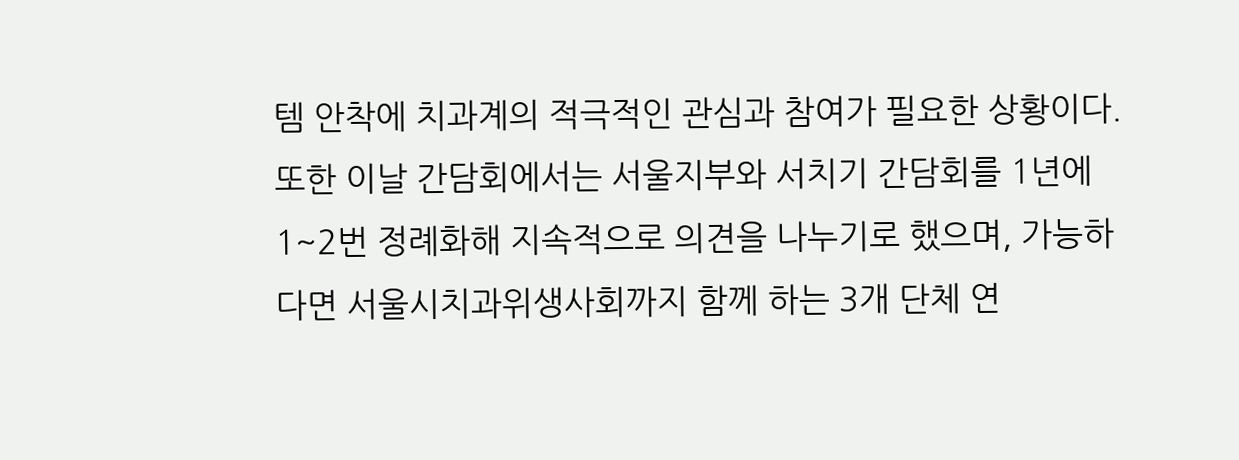템 안착에 치과계의 적극적인 관심과 참여가 필요한 상황이다.
또한 이날 간담회에서는 서울지부와 서치기 간담회를 1년에 1~2번 정례화해 지속적으로 의견을 나누기로 했으며, 가능하다면 서울시치과위생사회까지 함께 하는 3개 단체 연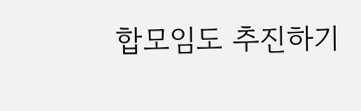합모임도 추진하기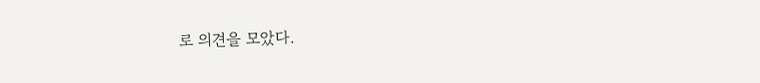로 의견을 모았다.